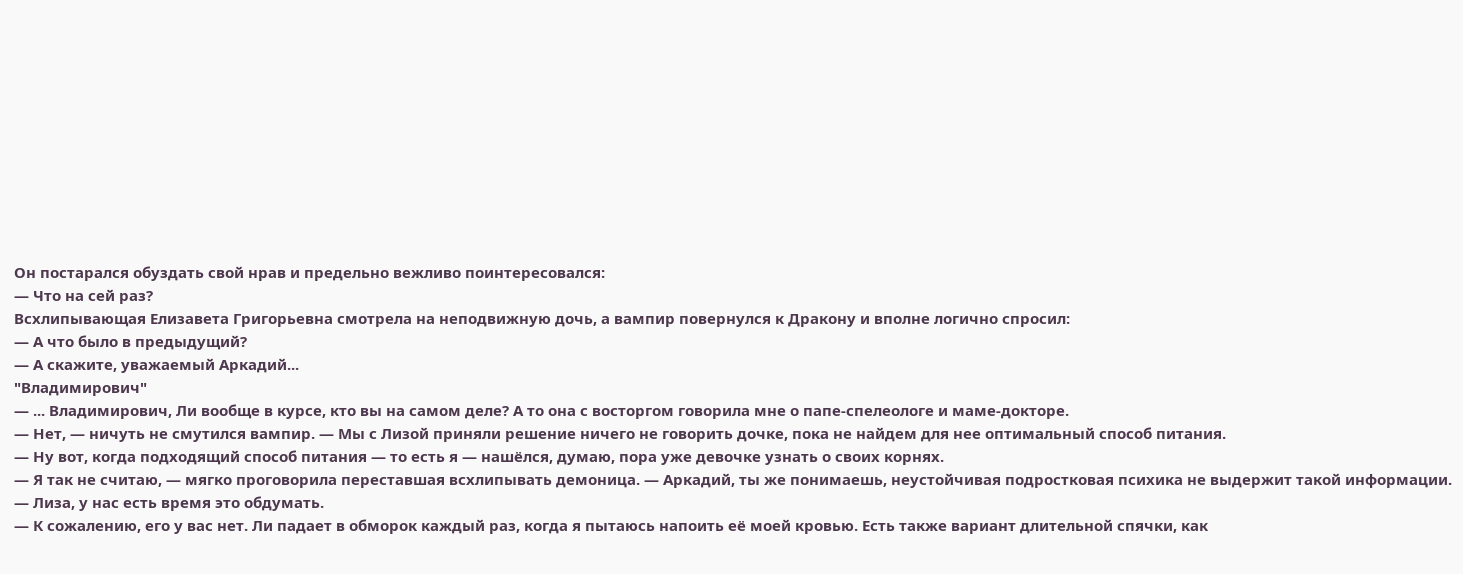Он постарался обуздать свой нрав и предельно вежливо поинтересовался:
— Что на сей раз?
Всхлипывающая Елизавета Григорьевна смотрела на неподвижную дочь, а вампир повернулся к Дракону и вполне логично спросил:
— А что было в предыдущий?
— А скажите, уважаемый Аркадий...
"Владимирович"
— ... Владимирович, Ли вообще в курсе, кто вы на самом деле? А то она с восторгом говорила мне о папе-спелеологе и маме-докторе.
— Нет, — ничуть не смутился вампир. — Мы с Лизой приняли решение ничего не говорить дочке, пока не найдем для нее оптимальный способ питания.
— Ну вот, когда подходящий способ питания — то есть я — нашёлся, думаю, пора уже девочке узнать о своих корнях.
— Я так не считаю, — мягко проговорила переставшая всхлипывать демоница. — Аркадий, ты же понимаешь, неустойчивая подростковая психика не выдержит такой информации.
— Лиза, у нас есть время это обдумать.
— К сожалению, его у вас нет. Ли падает в обморок каждый раз, когда я пытаюсь напоить её моей кровью. Есть также вариант длительной спячки, как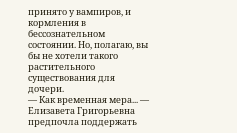принято у вампиров, и кормления в бессознательном состоянии. Но, полагаю, вы бы не хотели такого растительного существования для дочери.
— Как временная мера... — Елизавета Григорьевна предпочла поддержать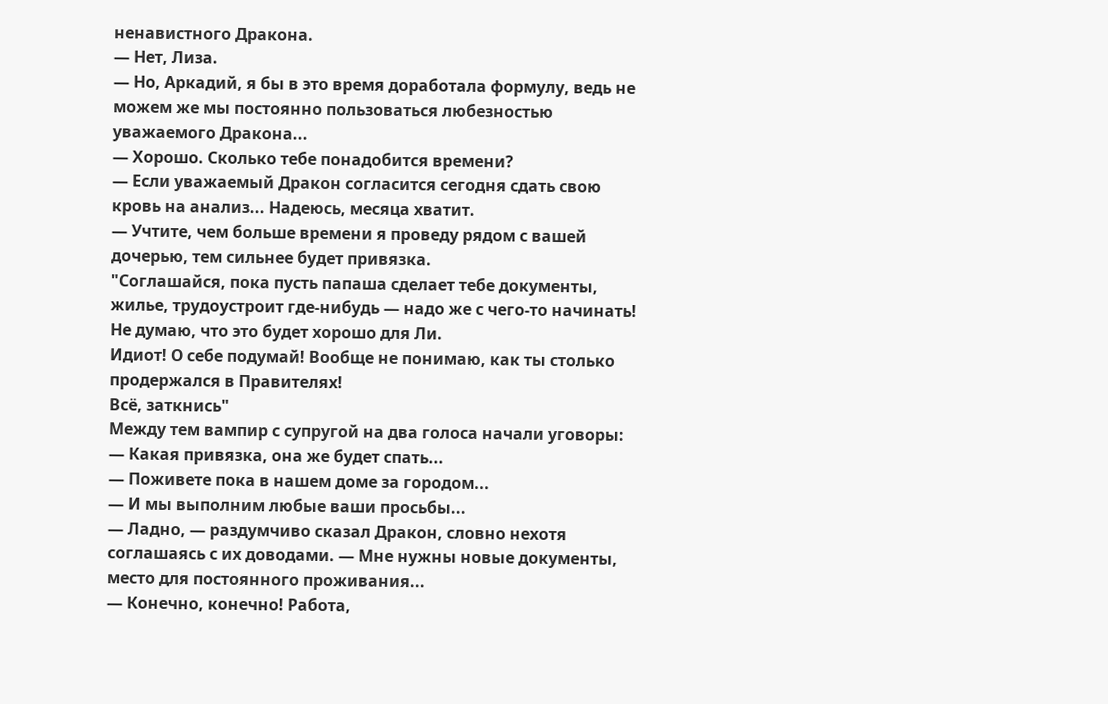ненавистного Дракона.
— Нет, Лиза.
— Но, Аркадий, я бы в это время доработала формулу, ведь не можем же мы постоянно пользоваться любезностью уважаемого Дракона...
— Хорошо. Сколько тебе понадобится времени?
— Если уважаемый Дракон согласится сегодня сдать свою кровь на анализ... Надеюсь, месяца хватит.
— Учтите, чем больше времени я проведу рядом с вашей дочерью, тем сильнее будет привязка.
"Соглашайся, пока пусть папаша сделает тебе документы, жилье, трудоустроит где-нибудь — надо же с чего-то начинать!
Не думаю, что это будет хорошо для Ли.
Идиот! О себе подумай! Вообще не понимаю, как ты столько продержался в Правителях!
Всё, заткнись"
Между тем вампир с супругой на два голоса начали уговоры:
— Какая привязка, она же будет спать...
— Поживете пока в нашем доме за городом...
— И мы выполним любые ваши просьбы...
— Ладно, — раздумчиво сказал Дракон, словно нехотя соглашаясь с их доводами. — Мне нужны новые документы, место для постоянного проживания...
— Конечно, конечно! Работа,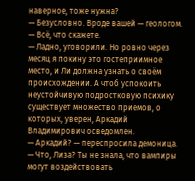наверное, тоже нужна?
— Безусловно. Вроде вашей — геологом.
— Всё, что скажете.
— Ладно, уговорили. Но ровно через месяц я покину это гостеприимное место, и Ли должна узнать о своём происхождении. А чтоб успокоить неустойчивую подростковую психику существует множество приемов, о которых, уверен, Аркадий Владимирович осведомлен.
— Аркадий? — переспросила демоница.
— Что, Лиза? Ты не знала, что вампиры могут воздействовать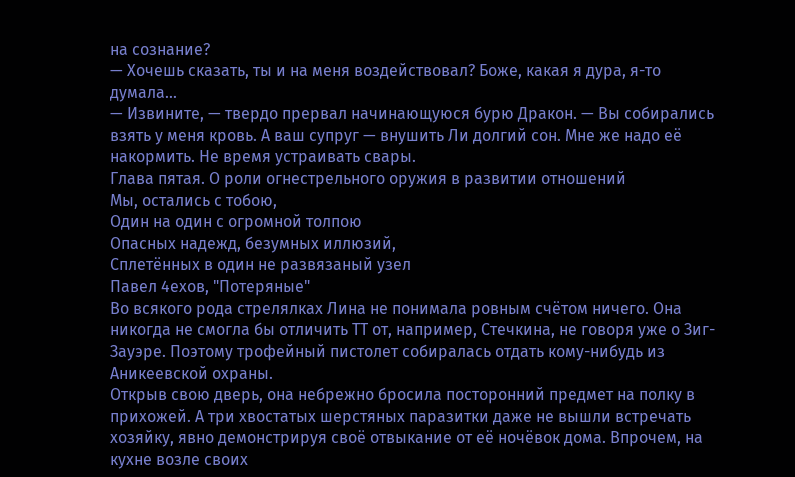на сознание?
— Хочешь сказать, ты и на меня воздействовал? Боже, какая я дура, я-то думала...
— Извините, — твердо прервал начинающуюся бурю Дракон. — Вы собирались взять у меня кровь. А ваш супруг — внушить Ли долгий сон. Мне же надо её накормить. Не время устраивать свары.
Глава пятая. О роли огнестрельного оружия в развитии отношений
Мы, остались с тобою,
Один на один с огромной толпою
Опасных надежд, безумных иллюзий,
Сплетённых в один не развязаный узел
Павел 4ехов, "Потеряные"
Во всякого рода стрелялках Лина не понимала ровным счётом ничего. Она никогда не смогла бы отличить ТТ от, например, Стечкина, не говоря уже о Зиг-Зауэре. Поэтому трофейный пистолет собиралась отдать кому-нибудь из Аникеевской охраны.
Открыв свою дверь, она небрежно бросила посторонний предмет на полку в прихожей. А три хвостатых шерстяных паразитки даже не вышли встречать хозяйку, явно демонстрируя своё отвыкание от её ночёвок дома. Впрочем, на кухне возле своих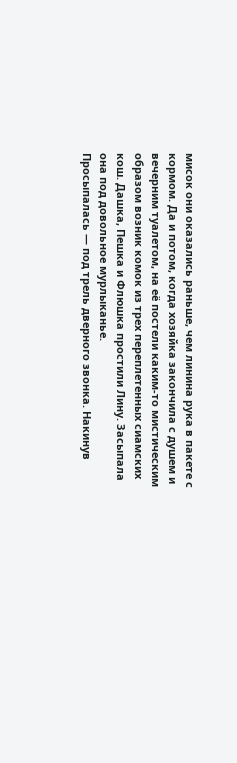мисок они оказались раньше, чем линина рука в пакете с кормом. Да и потом, когда хозяйка закончила с душем и вечерним туалетом, на её постели каким-то мистическим образом возник комок из трех переплетенных сиамских кош. Дашка, Пешка и Флюшка простили Лину. Засыпала она под довольное мурлыканье.
Просыпалась — под трель дверного звонка. Накинув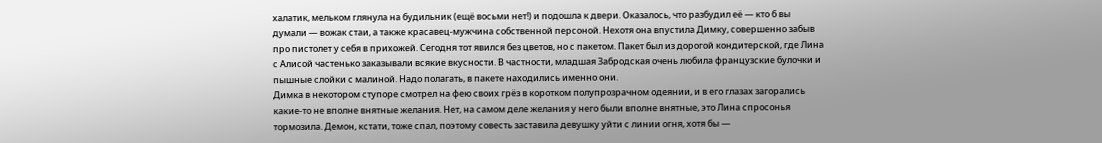халатик, мельком глянула на будильник (ещё восьми нет!) и подошла к двери. Оказалось, что разбудил её — кто б вы думали — вожак стаи, а также красавец-мужчина собственной персоной. Нехотя она впустила Димку, совершенно забыв про пистолет у себя в прихожей. Сегодня тот явился без цветов, но с пакетом. Пакет был из дорогой кондитерской, где Лина с Алисой частенько заказывали всякие вкусности. В частности, младшая Забродская очень любила французские булочки и пышные слойки с малиной. Надо полагать, в пакете находились именно они.
Димка в некотором ступоре смотрел на фею своих грёз в коротком полупрозрачном одеянии, и в его глазах загорались какие-то не вполне внятные желания. Нет, на самом деле желания у него были вполне внятные, это Лина спросонья тормозила. Демон, кстати, тоже спал, поэтому совесть заставила девушку уйти с линии огня, хотя бы —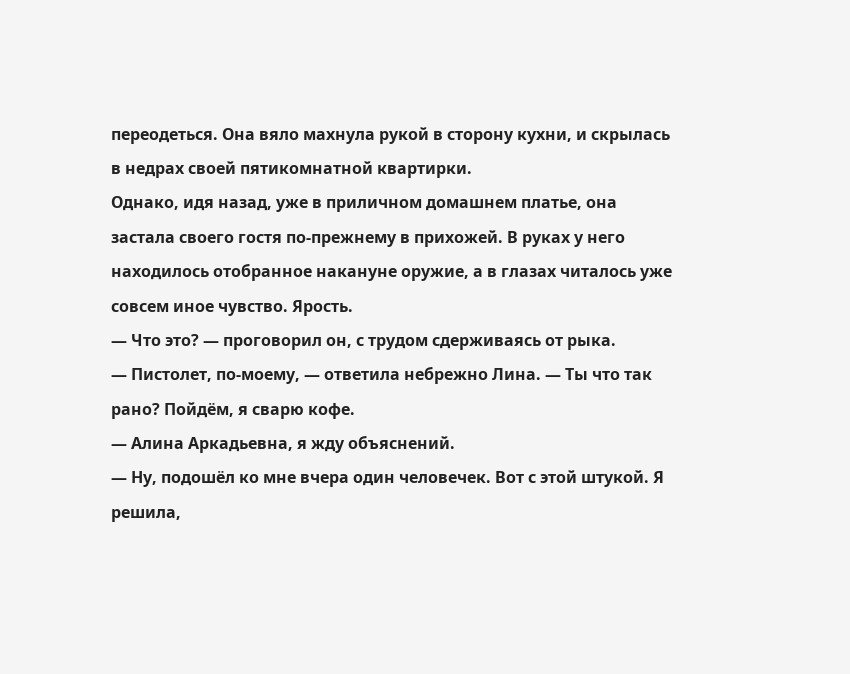переодеться. Она вяло махнула рукой в сторону кухни, и скрылась в недрах своей пятикомнатной квартирки.
Однако, идя назад, уже в приличном домашнем платье, она застала своего гостя по-прежнему в прихожей. В руках у него находилось отобранное накануне оружие, а в глазах читалось уже совсем иное чувство. Ярость.
— Что это? — проговорил он, с трудом сдерживаясь от рыка.
— Пистолет, по-моему, — ответила небрежно Лина. — Ты что так рано? Пойдём, я сварю кофе.
— Алина Аркадьевна, я жду объяснений.
— Ну, подошёл ко мне вчера один человечек. Вот с этой штукой. Я решила,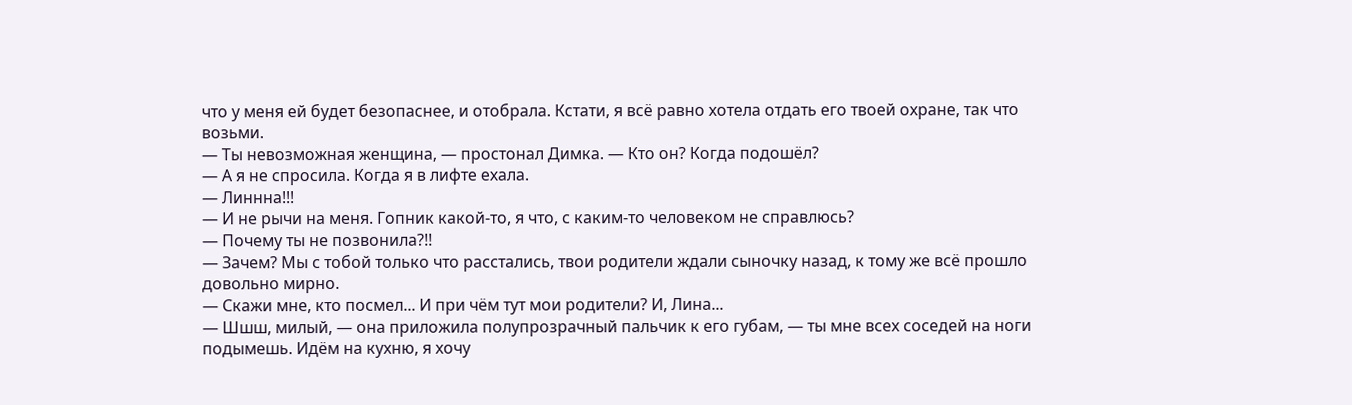что у меня ей будет безопаснее, и отобрала. Кстати, я всё равно хотела отдать его твоей охране, так что возьми.
— Ты невозможная женщина, — простонал Димка. — Кто он? Когда подошёл?
— А я не спросила. Когда я в лифте ехала.
— Линнна!!!
— И не рычи на меня. Гопник какой-то, я что, с каким-то человеком не справлюсь?
— Почему ты не позвонила?!!
— Зачем? Мы с тобой только что расстались, твои родители ждали сыночку назад, к тому же всё прошло довольно мирно.
— Скажи мне, кто посмел... И при чём тут мои родители? И, Лина...
— Шшш, милый, — она приложила полупрозрачный пальчик к его губам, — ты мне всех соседей на ноги подымешь. Идём на кухню, я хочу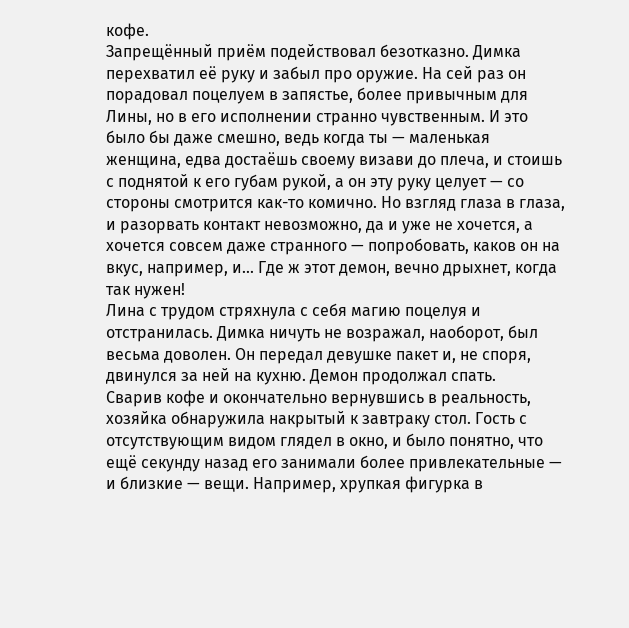кофе.
Запрещённый приём подействовал безотказно. Димка перехватил её руку и забыл про оружие. На сей раз он порадовал поцелуем в запястье, более привычным для Лины, но в его исполнении странно чувственным. И это было бы даже смешно, ведь когда ты — маленькая женщина, едва достаёшь своему визави до плеча, и стоишь с поднятой к его губам рукой, а он эту руку целует — со стороны смотрится как-то комично. Но взгляд глаза в глаза, и разорвать контакт невозможно, да и уже не хочется, а хочется совсем даже странного — попробовать, каков он на вкус, например, и... Где ж этот демон, вечно дрыхнет, когда так нужен!
Лина с трудом стряхнула с себя магию поцелуя и отстранилась. Димка ничуть не возражал, наоборот, был весьма доволен. Он передал девушке пакет и, не споря, двинулся за ней на кухню. Демон продолжал спать.
Сварив кофе и окончательно вернувшись в реальность, хозяйка обнаружила накрытый к завтраку стол. Гость с отсутствующим видом глядел в окно, и было понятно, что ещё секунду назад его занимали более привлекательные — и близкие — вещи. Например, хрупкая фигурка в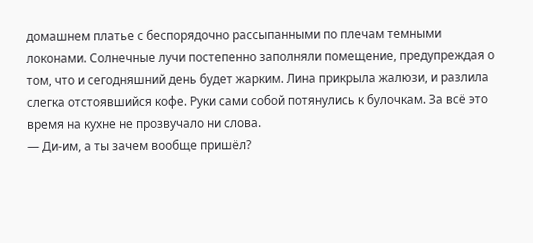домашнем платье с беспорядочно рассыпанными по плечам темными локонами. Солнечные лучи постепенно заполняли помещение, предупреждая о том, что и сегодняшний день будет жарким. Лина прикрыла жалюзи, и разлила слегка отстоявшийся кофе. Руки сами собой потянулись к булочкам. За всё это время на кухне не прозвучало ни слова.
— Ди-им, а ты зачем вообще пришёл?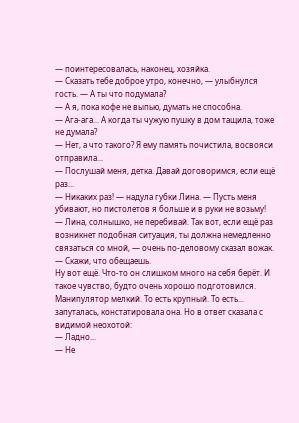— поинтересовалась, наконец, хозяйка.
— Сказать тебе доброе утро, конечно, — улыбнулся гость. — А ты что подумала?
— А я, пока кофе не выпью, думать не способна.
— Ага-ага... А когда ты чужую пушку в дом тащила, тоже не думала?
— Нет, а что такого? Я ему память почистила, восвояси отправила...
— Послушай меня, детка. Давай договоримся, если ещё раз...
— Никаких раз! — надула губки Лина. — Пусть меня убивают, но пистолетов я больше и в руки не возьму!
— Лина, солнышко, не перебивай. Так вот, если ещё раз возникнет подобная ситуация, ты должна немедленно связаться со мной, — очень по-деловому сказал вожак. — Скажи, что обещаешь.
Ну вот ещё. Что-то он слишком много на себя берёт. И такое чувство, будто очень хорошо подготовился. Манипулятор мелкий. То есть крупный. То есть... запуталась, констатировала она. Но в ответ сказала с видимой неохотой:
— Ладно...
— Не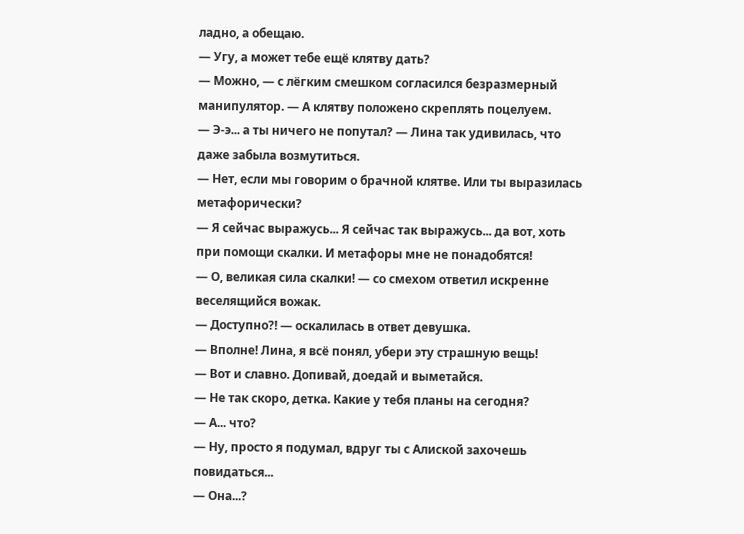ладно, а обещаю.
— Угу, а может тебе ещё клятву дать?
— Можно, — с лёгким смешком согласился безразмерный манипулятор. — А клятву положено скреплять поцелуем.
— Э-э... а ты ничего не попутал? — Лина так удивилась, что даже забыла возмутиться.
— Нет, если мы говорим о брачной клятве. Или ты выразилась метафорически?
— Я сейчас выражусь... Я сейчас так выражусь... да вот, хоть при помощи скалки. И метафоры мне не понадобятся!
— О, великая сила скалки! — со смехом ответил искренне веселящийся вожак.
— Доступно?! — оскалилась в ответ девушка.
— Вполне! Лина, я всё понял, убери эту страшную вещь!
— Вот и славно. Допивай, доедай и выметайся.
— Не так скоро, детка. Какие у тебя планы на сегодня?
— А... что?
— Ну, просто я подумал, вдруг ты с Алиской захочешь повидаться...
— Она...?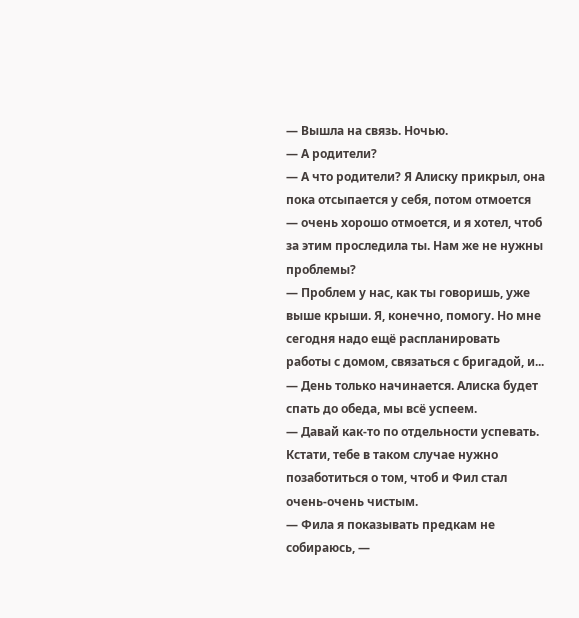— Вышла на связь. Ночью.
— А родители?
— А что родители? Я Алиску прикрыл, она пока отсыпается у себя, потом отмоется — очень хорошо отмоется, и я хотел, чтоб за этим проследила ты. Нам же не нужны проблемы?
— Проблем у нас, как ты говоришь, уже выше крыши. Я, конечно, помогу. Но мне сегодня надо ещё распланировать работы с домом, связаться с бригадой, и...
— День только начинается. Алиска будет спать до обеда, мы всё успеем.
— Давай как-то по отдельности успевать. Кстати, тебе в таком случае нужно позаботиться о том, чтоб и Фил стал очень-очень чистым.
— Фила я показывать предкам не собираюсь, —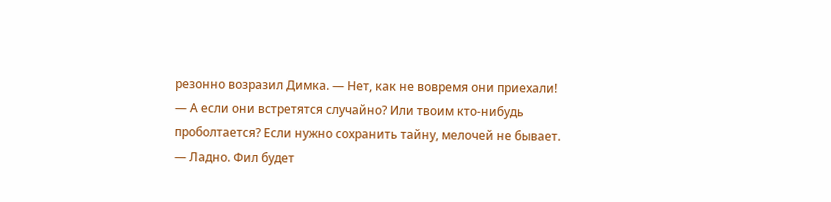резонно возразил Димка. — Нет, как не вовремя они приехали!
— А если они встретятся случайно? Или твоим кто-нибудь проболтается? Если нужно сохранить тайну, мелочей не бывает.
— Ладно. Фил будет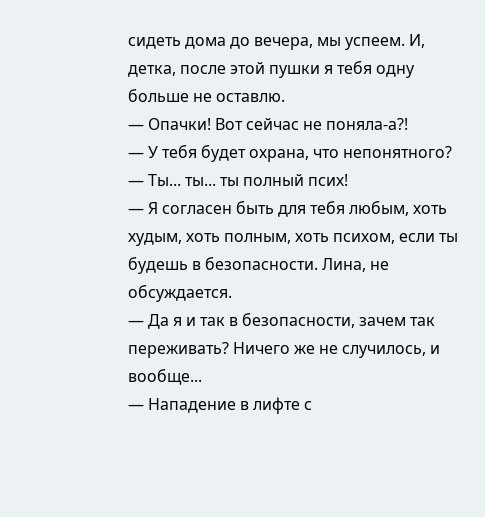сидеть дома до вечера, мы успеем. И, детка, после этой пушки я тебя одну больше не оставлю.
— Опачки! Вот сейчас не поняла-а?!
— У тебя будет охрана, что непонятного?
— Ты... ты... ты полный псих!
— Я согласен быть для тебя любым, хоть худым, хоть полным, хоть психом, если ты будешь в безопасности. Лина, не обсуждается.
— Да я и так в безопасности, зачем так переживать? Ничего же не случилось, и вообще...
— Нападение в лифте с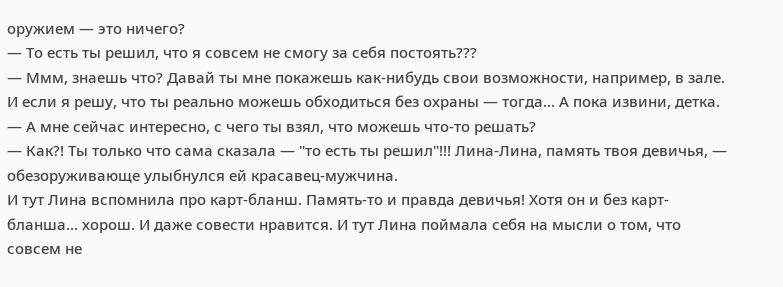оружием — это ничего?
— То есть ты решил, что я совсем не смогу за себя постоять???
— Ммм, знаешь что? Давай ты мне покажешь как-нибудь свои возможности, например, в зале. И если я решу, что ты реально можешь обходиться без охраны — тогда... А пока извини, детка.
— А мне сейчас интересно, с чего ты взял, что можешь что-то решать?
— Как?! Ты только что сама сказала — "то есть ты решил"!!! Лина-Лина, память твоя девичья, — обезоруживающе улыбнулся ей красавец-мужчина.
И тут Лина вспомнила про карт-бланш. Память-то и правда девичья! Хотя он и без карт-бланша... хорош. И даже совести нравится. И тут Лина поймала себя на мысли о том, что совсем не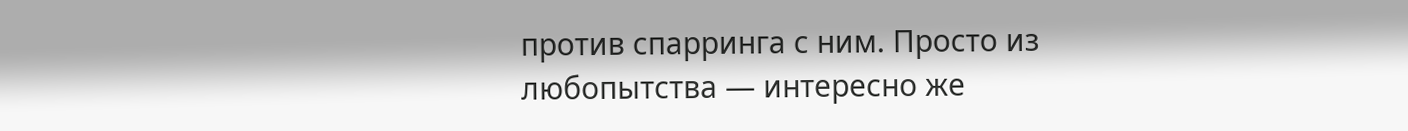против спарринга с ним. Просто из любопытства — интересно же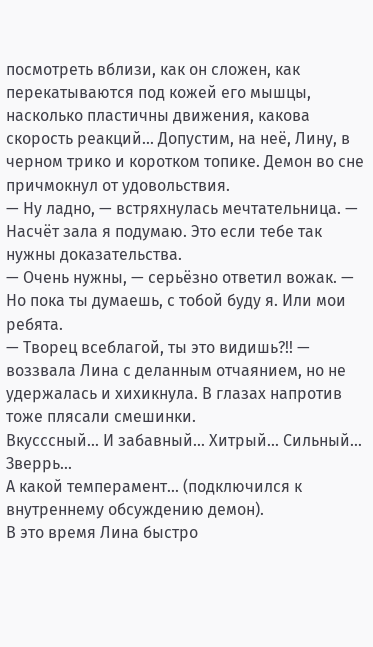посмотреть вблизи, как он сложен, как перекатываются под кожей его мышцы, насколько пластичны движения, какова скорость реакций... Допустим, на неё, Лину, в черном трико и коротком топике. Демон во сне причмокнул от удовольствия.
— Ну ладно, — встряхнулась мечтательница. — Насчёт зала я подумаю. Это если тебе так нужны доказательства.
— Очень нужны, — серьёзно ответил вожак. — Но пока ты думаешь, с тобой буду я. Или мои ребята.
— Творец всеблагой, ты это видишь?!! — воззвала Лина с деланным отчаянием, но не удержалась и хихикнула. В глазах напротив тоже плясали смешинки.
Вкусссный... И забавный... Хитрый... Сильный... Зверрь...
А какой темперамент... (подключился к внутреннему обсуждению демон).
В это время Лина быстро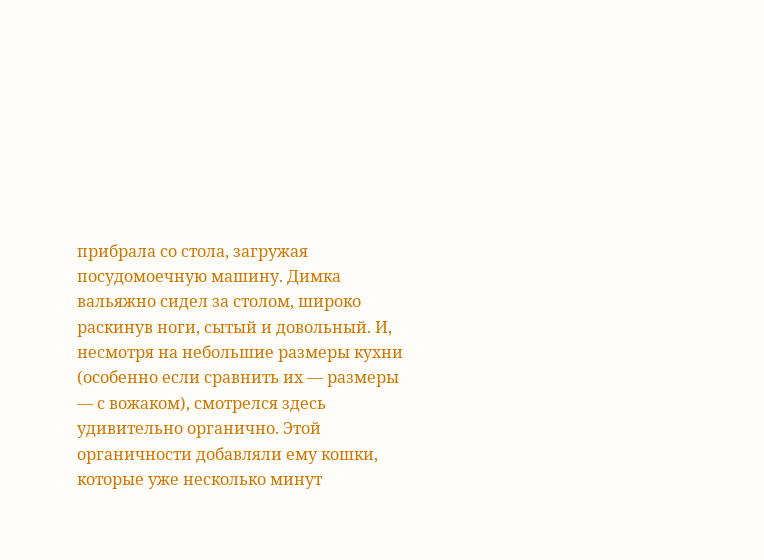прибрала со стола, загружая посудомоечную машину. Димка вальяжно сидел за столом, широко раскинув ноги, сытый и довольный. И, несмотря на небольшие размеры кухни (особенно если сравнить их — размеры — с вожаком), смотрелся здесь удивительно органично. Этой органичности добавляли ему кошки, которые уже несколько минут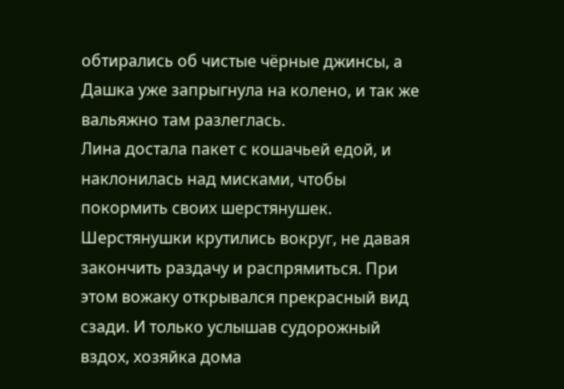обтирались об чистые чёрные джинсы, а Дашка уже запрыгнула на колено, и так же вальяжно там разлеглась.
Лина достала пакет с кошачьей едой, и наклонилась над мисками, чтобы покормить своих шерстянушек. Шерстянушки крутились вокруг, не давая закончить раздачу и распрямиться. При этом вожаку открывался прекрасный вид сзади. И только услышав судорожный вздох, хозяйка дома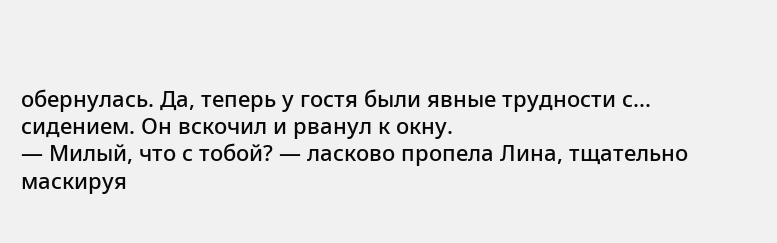обернулась. Да, теперь у гостя были явные трудности с... сидением. Он вскочил и рванул к окну.
— Милый, что с тобой? — ласково пропела Лина, тщательно маскируя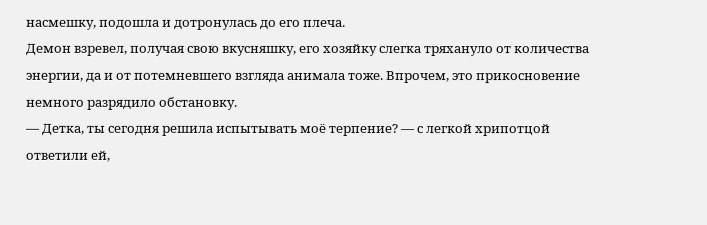насмешку, подошла и дотронулась до его плеча.
Демон взревел, получая свою вкусняшку, его хозяйку слегка тряхануло от количества энергии, да и от потемневшего взгляда анимала тоже. Впрочем, это прикосновение немного разрядило обстановку.
— Детка, ты сегодня решила испытывать моё терпение? — с легкой хрипотцой ответили ей,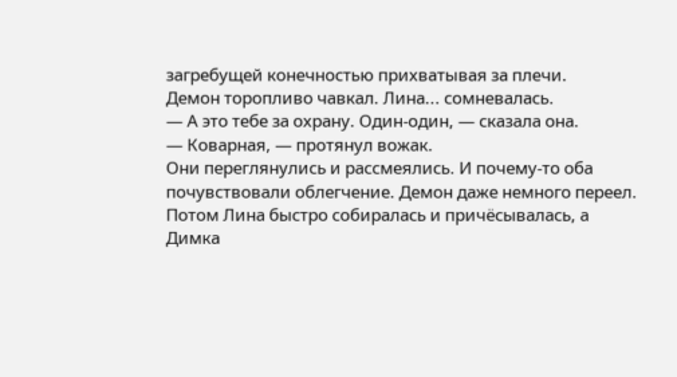загребущей конечностью прихватывая за плечи.
Демон торопливо чавкал. Лина... сомневалась.
— А это тебе за охрану. Один-один, — сказала она.
— Коварная, — протянул вожак.
Они переглянулись и рассмеялись. И почему-то оба почувствовали облегчение. Демон даже немного переел.
Потом Лина быстро собиралась и причёсывалась, а Димка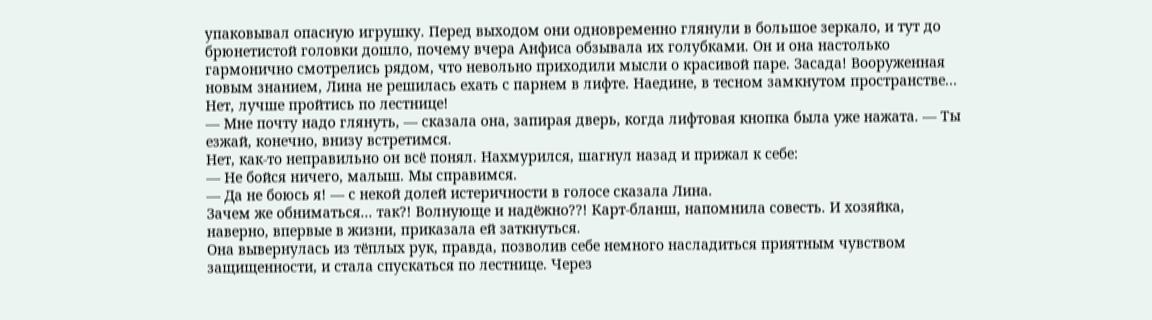упаковывал опасную игрушку. Перед выходом они одновременно глянули в большое зеркало, и тут до брюнетистой головки дошло, почему вчера Анфиса обзывала их голубками. Он и она настолько гармонично смотрелись рядом, что невольно приходили мысли о красивой паре. Засада! Вооруженная новым знанием, Лина не решилась ехать с парнем в лифте. Наедине, в тесном замкнутом пространстве... Нет, лучше пройтись по лестнице!
— Мне почту надо глянуть, — сказала она, запирая дверь, когда лифтовая кнопка была уже нажата. — Ты езжай, конечно, внизу встретимся.
Нет, как-то неправильно он всё понял. Нахмурился, шагнул назад и прижал к себе:
— Не бойся ничего, малыш. Мы справимся.
— Да не боюсь я! — с некой долей истеричности в голосе сказала Лина.
Зачем же обниматься... так?! Волнующе и надёжно??! Карт-бланш, напомнила совесть. И хозяйка, наверно, впервые в жизни, приказала ей заткнуться.
Она вывернулась из тёплых рук, правда, позволив себе немного наcладиться приятным чувством защищенности, и стала спускаться по лестнице. Через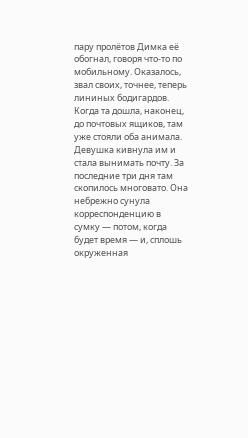пару пролётов Димка её обогнал, говоря что-то по мобильному. Оказалось, звал своих, точнее, теперь лининых бодигардов. Когда та дошла, наконец, до почтовых ящиков, там уже стояли оба анимала. Девушка кивнула им и стала вынимать почту. За последние три дня там скопилось многовато. Она небрежно сунула корреспонденцию в сумку — потом, когда будет время — и, сплошь окруженная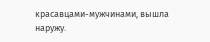красавцами-мужчинами, вышла наружу.